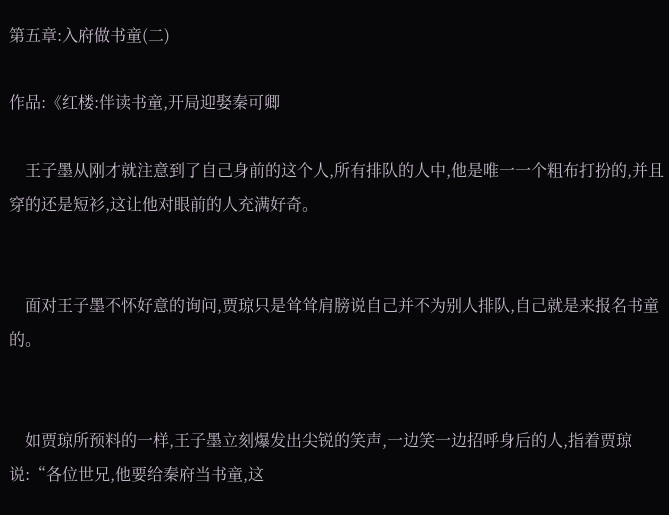第五章:入府做书童(二)

作品:《红楼:伴读书童,开局迎娶秦可卿

    王子墨从刚才就注意到了自己身前的这个人,所有排队的人中,他是唯一一个粗布打扮的,并且穿的还是短衫,这让他对眼前的人充满好奇。


    面对王子墨不怀好意的询问,贾琼只是耸耸肩膀说自己并不为别人排队,自己就是来报名书童的。


    如贾琼所预料的一样,王子墨立刻爆发出尖锐的笑声,一边笑一边招呼身后的人,指着贾琼说:“各位世兄,他要给秦府当书童,这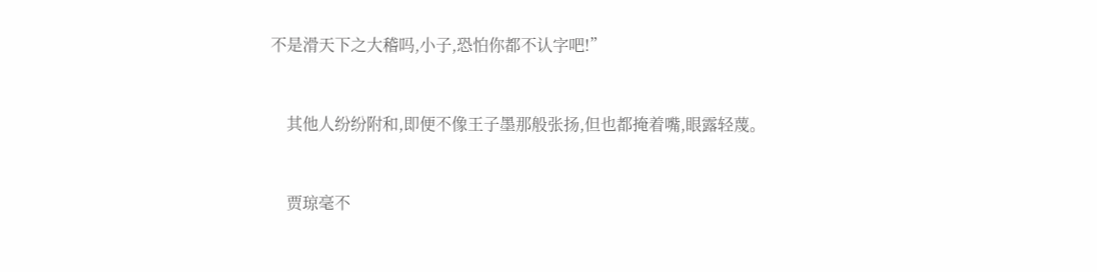不是滑天下之大稽吗,小子,恐怕你都不认字吧!”


    其他人纷纷附和,即便不像王子墨那般张扬,但也都掩着嘴,眼露轻蔑。


    贾琼毫不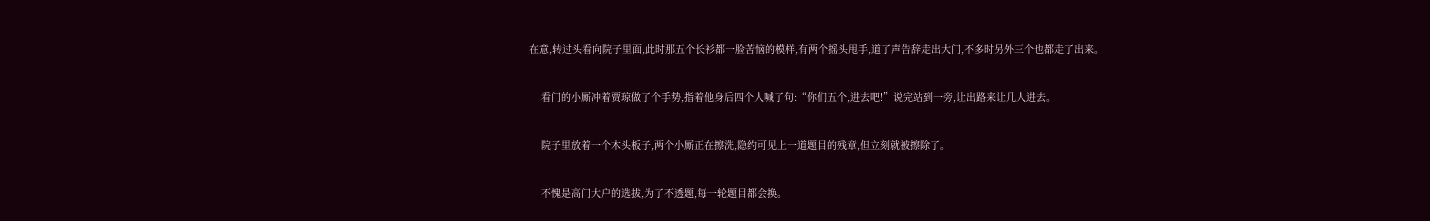在意,转过头看向院子里面,此时那五个长衫都一脸苦恼的模样,有两个摇头甩手,道了声告辞走出大门,不多时另外三个也都走了出来。


    看门的小厮冲着贾琼做了个手势,指着他身后四个人喊了句:“你们五个,进去吧!”说完站到一旁,让出路来让几人进去。


    院子里放着一个木头板子,两个小厮正在擦洗,隐约可见上一道题目的残章,但立刻就被擦除了。


    不愧是高门大户的选拔,为了不透题,每一轮题目都会换。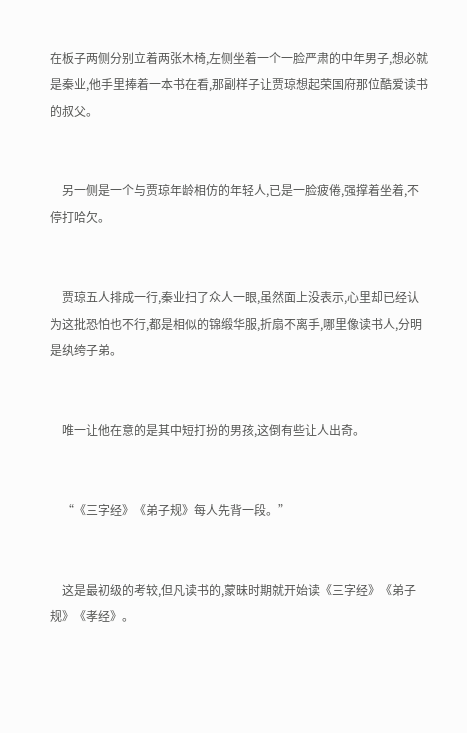在板子两侧分别立着两张木椅,左侧坐着一个一脸严肃的中年男子,想必就是秦业,他手里捧着一本书在看,那副样子让贾琼想起荣国府那位酷爱读书的叔父。


    另一侧是一个与贾琼年龄相仿的年轻人,已是一脸疲倦,强撑着坐着,不停打哈欠。


    贾琼五人排成一行,秦业扫了众人一眼,虽然面上没表示,心里却已经认为这批恐怕也不行,都是相似的锦缎华服,折扇不离手,哪里像读书人,分明是纨绔子弟。


    唯一让他在意的是其中短打扮的男孩,这倒有些让人出奇。


    “《三字经》《弟子规》每人先背一段。”


    这是最初级的考较,但凡读书的,蒙昧时期就开始读《三字经》《弟子规》《孝经》。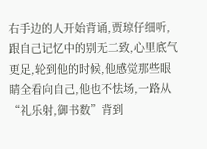右手边的人开始背诵,贾琼仔细听,跟自己记忆中的别无二致,心里底气更足,轮到他的时候,他感觉那些眼睛全看向自己,他也不怯场,一路从“礼乐射,御书数”背到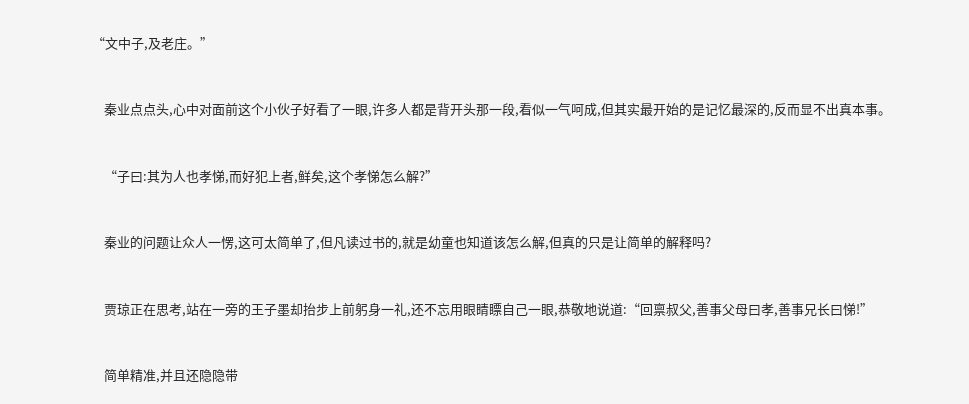“文中子,及老庄。”


    秦业点点头,心中对面前这个小伙子好看了一眼,许多人都是背开头那一段,看似一气呵成,但其实最开始的是记忆最深的,反而显不出真本事。


    “子曰:其为人也孝悌,而好犯上者,鲜矣,这个孝悌怎么解?”


    秦业的问题让众人一愣,这可太简单了,但凡读过书的,就是幼童也知道该怎么解,但真的只是让简单的解释吗?


    贾琼正在思考,站在一旁的王子墨却抬步上前躬身一礼,还不忘用眼睛瞟自己一眼,恭敬地说道:“回禀叔父,善事父母曰孝,善事兄长曰悌!”


    简单精准,并且还隐隐带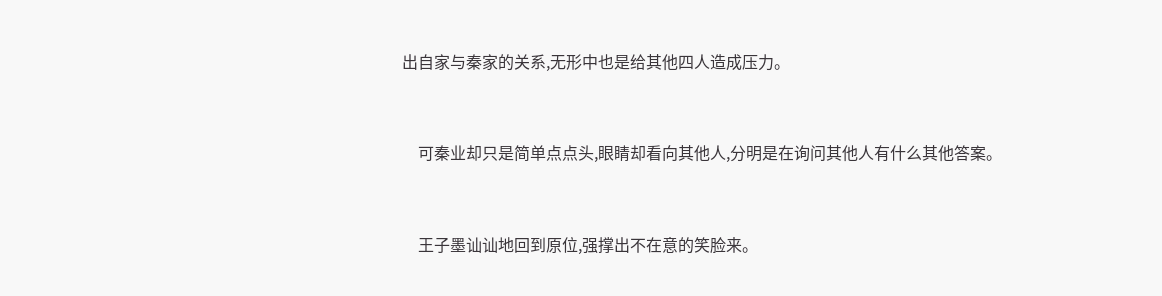出自家与秦家的关系,无形中也是给其他四人造成压力。


    可秦业却只是简单点点头,眼睛却看向其他人,分明是在询问其他人有什么其他答案。


    王子墨讪讪地回到原位,强撑出不在意的笑脸来。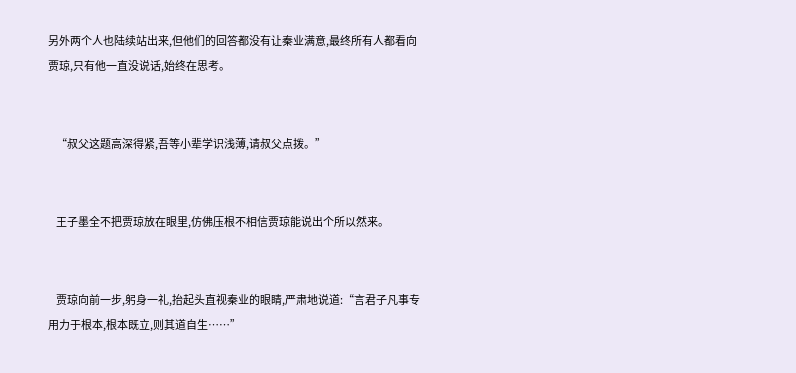另外两个人也陆续站出来,但他们的回答都没有让秦业满意,最终所有人都看向贾琼,只有他一直没说话,始终在思考。


    “叔父这题高深得紧,吾等小辈学识浅薄,请叔父点拨。”


    王子墨全不把贾琼放在眼里,仿佛压根不相信贾琼能说出个所以然来。


    贾琼向前一步,躬身一礼,抬起头直视秦业的眼睛,严肃地说道:“言君子凡事专用力于根本,根本既立,则其道自生……”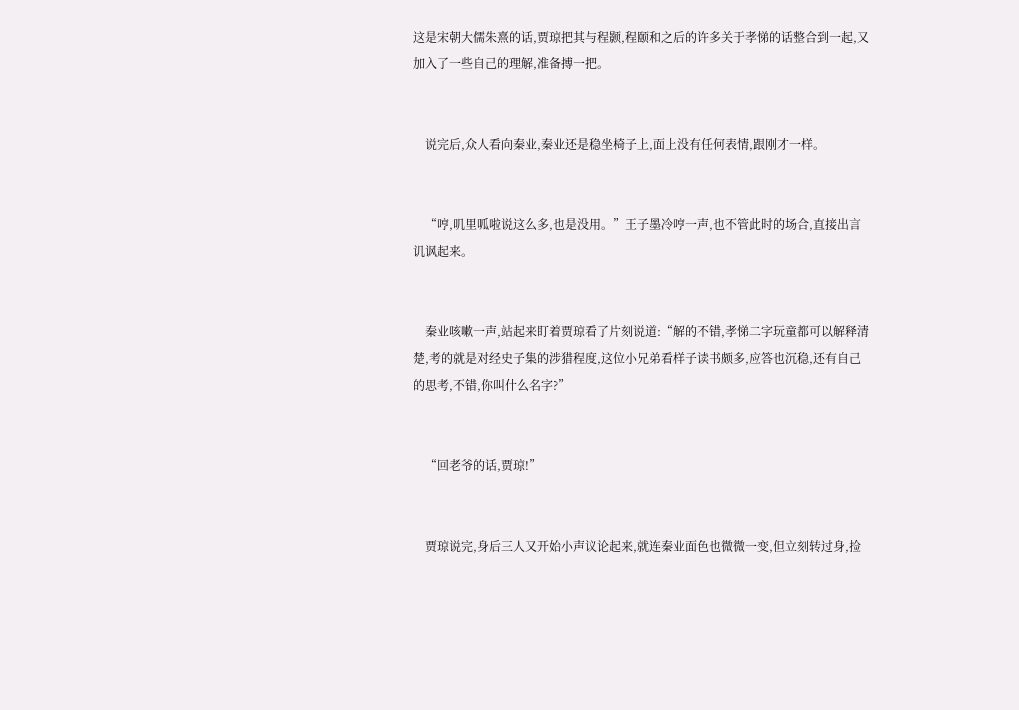这是宋朝大儒朱熹的话,贾琼把其与程颢,程颐和之后的许多关于孝悌的话整合到一起,又加入了一些自己的理解,准备搏一把。


    说完后,众人看向秦业,秦业还是稳坐椅子上,面上没有任何表情,跟刚才一样。


    “哼,叽里呱啦说这么多,也是没用。”王子墨冷哼一声,也不管此时的场合,直接出言讥讽起来。


    秦业咳嗽一声,站起来盯着贾琼看了片刻说道:“解的不错,孝悌二字玩童都可以解释清楚,考的就是对经史子集的涉猎程度,这位小兄弟看样子读书颇多,应答也沉稳,还有自己的思考,不错,你叫什么名字?”


    “回老爷的话,贾琼!”


    贾琼说完,身后三人又开始小声议论起来,就连秦业面色也微微一变,但立刻转过身,捡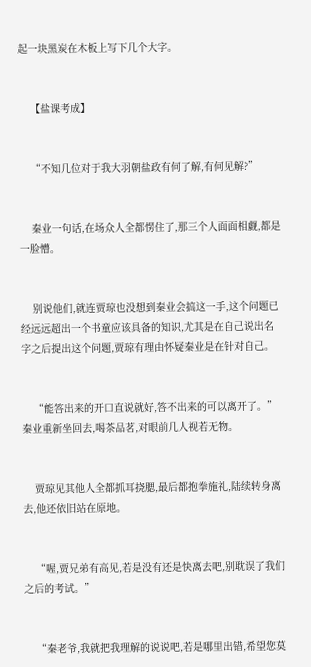起一块黑炭在木板上写下几个大字。


    【盐课考成】


    “不知几位对于我大羽朝盐政有何了解,有何见解?”


    秦业一句话,在场众人全都愣住了,那三个人面面相觑,都是一脸懵。


    别说他们,就连贾琼也没想到秦业会搞这一手,这个问题已经远远超出一个书童应该具备的知识,尤其是在自己说出名字之后提出这个问题,贾琼有理由怀疑秦业是在针对自己。


    “能答出来的开口直说就好,答不出来的可以离开了。”秦业重新坐回去,喝茶品茗,对眼前几人视若无物。


    贾琼见其他人全都抓耳挠腮,最后都抱拳施礼,陆续转身离去,他还依旧站在原地。


    “喔,贾兄弟有高见,若是没有还是快离去吧,别耽误了我们之后的考试。”


    “秦老爷,我就把我理解的说说吧,若是哪里出错,希望您莫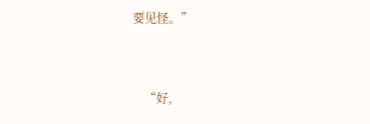要见怪。”


    “好,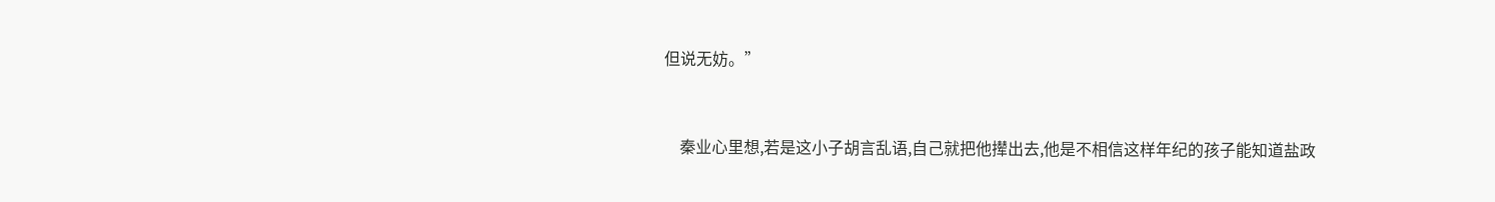但说无妨。”


    秦业心里想,若是这小子胡言乱语,自己就把他撵出去,他是不相信这样年纪的孩子能知道盐政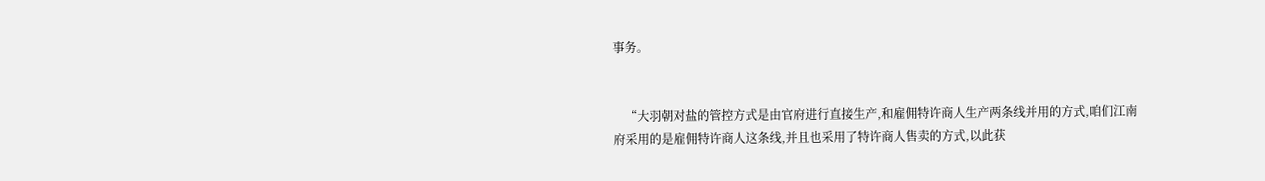事务。


    “大羽朝对盐的管控方式是由官府进行直接生产,和雇佣特许商人生产两条线并用的方式,咱们江南府采用的是雇佣特许商人这条线,并且也采用了特许商人售卖的方式,以此获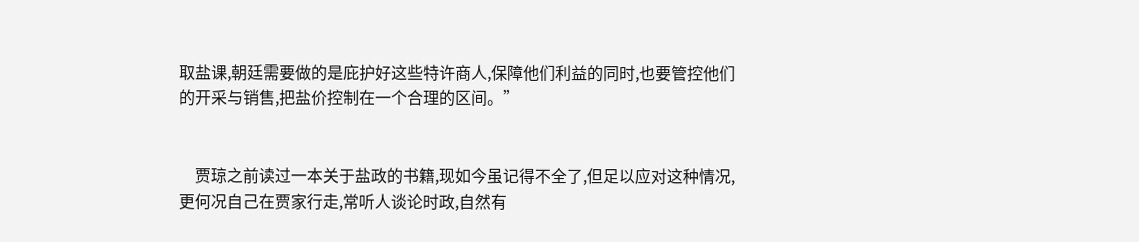取盐课,朝廷需要做的是庇护好这些特许商人,保障他们利益的同时,也要管控他们的开采与销售,把盐价控制在一个合理的区间。”


    贾琼之前读过一本关于盐政的书籍,现如今虽记得不全了,但足以应对这种情况,更何况自己在贾家行走,常听人谈论时政,自然有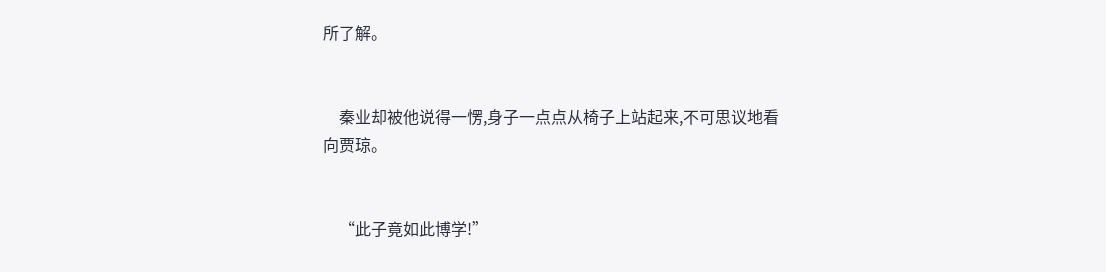所了解。


    秦业却被他说得一愣,身子一点点从椅子上站起来,不可思议地看向贾琼。


    “此子竟如此博学!”